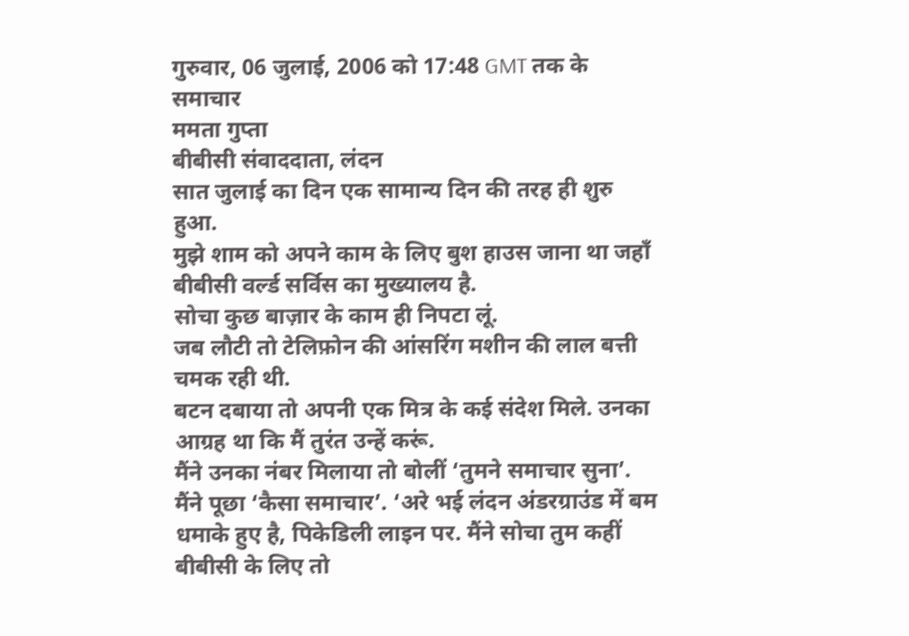गुरुवार, 06 जुलाई, 2006 को 17:48 GMT तक के समाचार
ममता गुप्ता
बीबीसी संवाददाता, लंदन
सात जुलाई का दिन एक सामान्य दिन की तरह ही शुरु हुआ.
मुझे शाम को अपने काम के लिए बुश हाउस जाना था जहाँ बीबीसी वर्ल्ड सर्विस का मुख्यालय है.
सोचा कुछ बाज़ार के काम ही निपटा लूं.
जब लौटी तो टेलिफ़ोन की आंसरिंग मशीन की लाल बत्ती चमक रही थी.
बटन दबाया तो अपनी एक मित्र के कई संदेश मिले. उनका आग्रह था कि मैं तुरंत उन्हें करूं.
मैंने उनका नंबर मिलाया तो बोलीं ‘तुमने समाचार सुना’. मैंने पूछा ‘कैसा समाचार’. ‘अरे भई लंदन अंडरग्राउंड में बम धमाके हुए है, पिकेडिली लाइन पर. मैंने सोचा तुम कहीं बीबीसी के लिए तो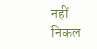नहीं निकल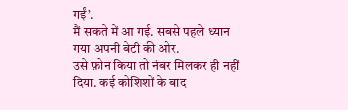गईं’.
मैं सकते में आ गई. सबसे पहले ध्यान गया अपनी बेटी की ओर.
उसे फ़ोन किया तो नंबर मिलकर ही नहीं दिया. कई कोशिशों के बाद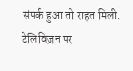संपर्क हुआ तो राहत मिली.
टेलिविज़न पर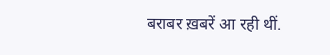बराबर ख़बरें आ रही थीं.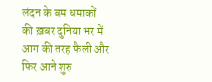लंदन के बम धमाकों की ख़बर दुनिया भर में आग की तरह फैली और फिर आने शुरु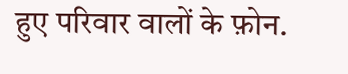हुए परिवार वालों के फ़ोन.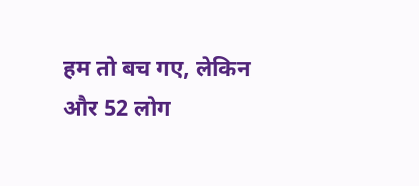हम तो बच गए, लेकिन और 52 लोग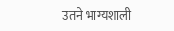उतने भाग्यशाली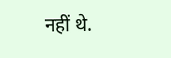नहीं थे.